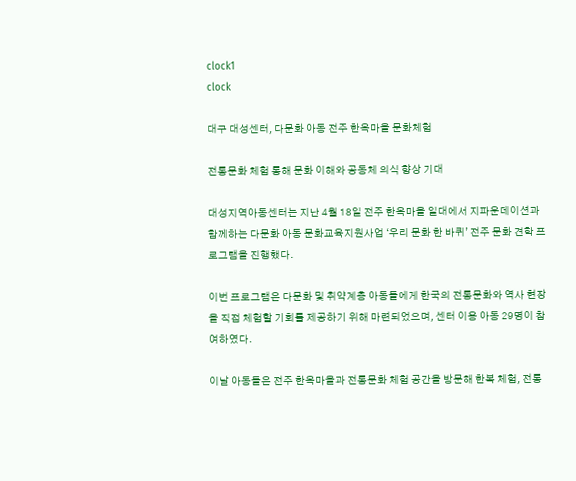clock1
clock

대구 대성센터, 다문화 아동 전주 한옥마을 문화체험

전통문화 체험 통해 문화 이해와 공동체 의식 향상 기대

대성지역아동센터는 지난 4월 18일 전주 한옥마을 일대에서 지파운데이션과 함께하는 다문화 아동 문화교육지원사업 ‘우리 문화 한 바퀴’ 전주 문화 견학 프로그램을 진행했다.

이번 프로그램은 다문화 및 취약계층 아동들에게 한국의 전통문화와 역사 현장을 직접 체험할 기회를 제공하기 위해 마련되었으며, 센터 이용 아동 29명이 참여하였다.

이날 아동들은 전주 한옥마을과 전통문화 체험 공간을 방문해 한복 체험, 전통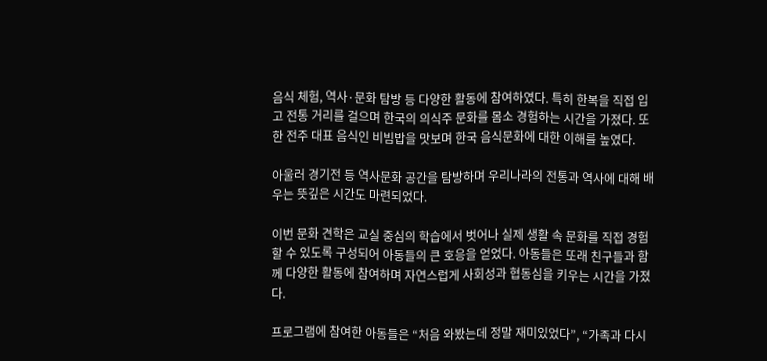음식 체험, 역사·문화 탐방 등 다양한 활동에 참여하였다. 특히 한복을 직접 입고 전통 거리를 걸으며 한국의 의식주 문화를 몸소 경험하는 시간을 가졌다. 또한 전주 대표 음식인 비빔밥을 맛보며 한국 음식문화에 대한 이해를 높였다.

아울러 경기전 등 역사문화 공간을 탐방하며 우리나라의 전통과 역사에 대해 배우는 뜻깊은 시간도 마련되었다.

이번 문화 견학은 교실 중심의 학습에서 벗어나 실제 생활 속 문화를 직접 경험할 수 있도록 구성되어 아동들의 큰 호응을 얻었다. 아동들은 또래 친구들과 함께 다양한 활동에 참여하며 자연스럽게 사회성과 협동심을 키우는 시간을 가졌다.

프로그램에 참여한 아동들은 “처음 와봤는데 정말 재미있었다”, “가족과 다시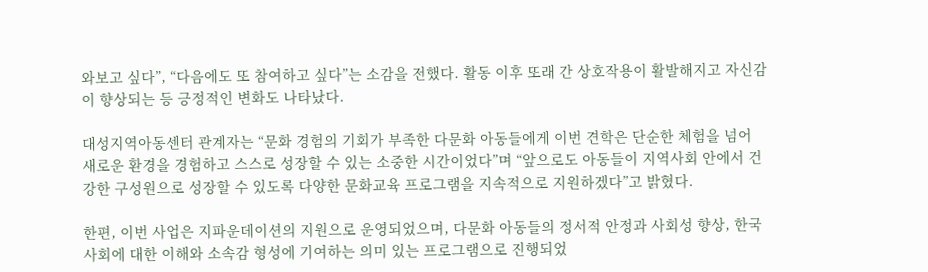와보고 싶다”, “다음에도 또 참여하고 싶다”는 소감을 전했다. 활동 이후 또래 간 상호작용이 활발해지고 자신감이 향상되는 등 긍정적인 변화도 나타났다.

대성지역아동센터 관계자는 “문화 경험의 기회가 부족한 다문화 아동들에게 이번 견학은 단순한 체험을 넘어 새로운 환경을 경험하고 스스로 성장할 수 있는 소중한 시간이었다”며 “앞으로도 아동들이 지역사회 안에서 건강한 구성원으로 성장할 수 있도록 다양한 문화교육 프로그램을 지속적으로 지원하겠다”고 밝혔다.

한편, 이번 사업은 지파운데이션의 지원으로 운영되었으며, 다문화 아동들의 정서적 안정과 사회성 향상, 한국 사회에 대한 이해와 소속감 형성에 기여하는 의미 있는 프로그램으로 진행되었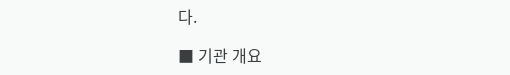다.

■ 기관 개요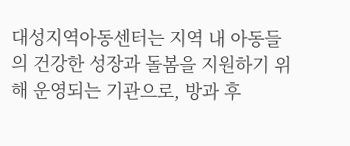대성지역아동센터는 지역 내 아동들의 건강한 성장과 돌봄을 지원하기 위해 운영되는 기관으로, 방과 후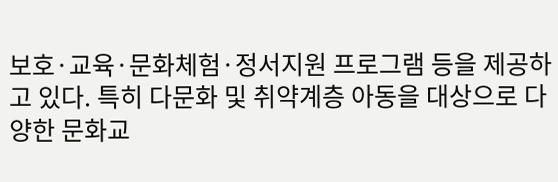보호·교육·문화체험·정서지원 프로그램 등을 제공하고 있다. 특히 다문화 및 취약계층 아동을 대상으로 다양한 문화교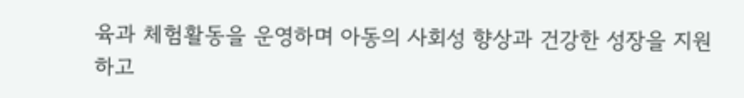육과 체험활동을 운영하며 아동의 사회성 향상과 건강한 성장을 지원하고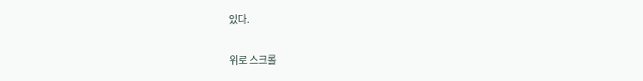있다.

위로 스크롤